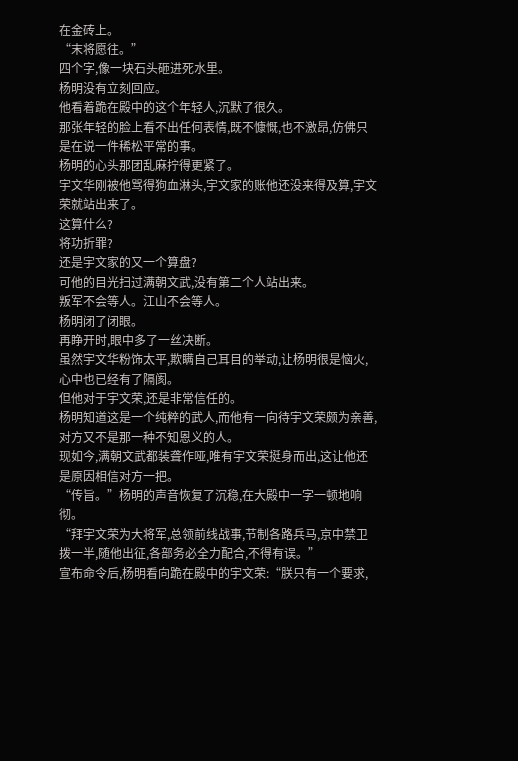在金砖上。
“末将愿往。”
四个字,像一块石头砸进死水里。
杨明没有立刻回应。
他看着跪在殿中的这个年轻人,沉默了很久。
那张年轻的脸上看不出任何表情,既不慷慨,也不激昂,仿佛只是在说一件稀松平常的事。
杨明的心头那团乱麻拧得更紧了。
宇文华刚被他骂得狗血淋头,宇文家的账他还没来得及算,宇文荣就站出来了。
这算什么?
将功折罪?
还是宇文家的又一个算盘?
可他的目光扫过满朝文武,没有第二个人站出来。
叛军不会等人。江山不会等人。
杨明闭了闭眼。
再睁开时,眼中多了一丝决断。
虽然宇文华粉饰太平,欺瞒自己耳目的举动,让杨明很是恼火,心中也已经有了隔阂。
但他对于宇文荣,还是非常信任的。
杨明知道这是一个纯粹的武人,而他有一向待宇文荣颇为亲善,对方又不是那一种不知恩义的人。
现如今,满朝文武都装聋作哑,唯有宇文荣挺身而出,这让他还是原因相信对方一把。
“传旨。”杨明的声音恢复了沉稳,在大殿中一字一顿地响彻。
“拜宇文荣为大将军,总领前线战事,节制各路兵马,京中禁卫拨一半,随他出征,各部务必全力配合,不得有误。”
宣布命令后,杨明看向跪在殿中的宇文荣:“朕只有一个要求,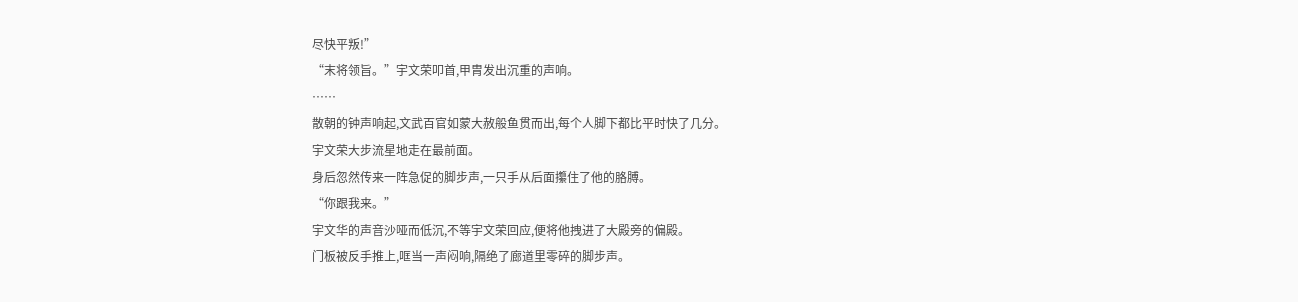尽快平叛!”
“末将领旨。”宇文荣叩首,甲胄发出沉重的声响。
……
散朝的钟声响起,文武百官如蒙大赦般鱼贯而出,每个人脚下都比平时快了几分。
宇文荣大步流星地走在最前面。
身后忽然传来一阵急促的脚步声,一只手从后面攥住了他的胳膊。
“你跟我来。”
宇文华的声音沙哑而低沉,不等宇文荣回应,便将他拽进了大殿旁的偏殿。
门板被反手推上,哐当一声闷响,隔绝了廊道里零碎的脚步声。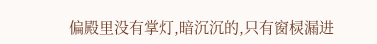偏殿里没有掌灯,暗沉沉的,只有窗棂漏进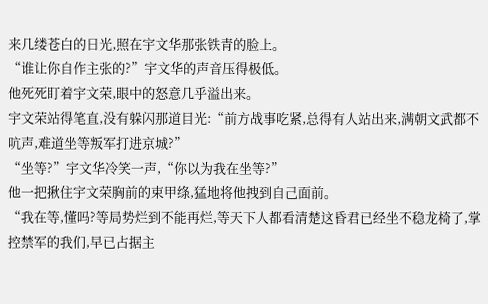来几缕苍白的日光,照在宇文华那张铁青的脸上。
“谁让你自作主张的?”宇文华的声音压得极低。
他死死盯着宇文荣,眼中的怒意几乎溢出来。
宇文荣站得笔直,没有躲闪那道目光:“前方战事吃紧,总得有人站出来,满朝文武都不吭声,难道坐等叛军打进京城?”
“坐等?”宇文华冷笑一声,“你以为我在坐等?”
他一把揪住宇文荣胸前的束甲绦,猛地将他拽到自己面前。
“我在等,懂吗?等局势烂到不能再烂,等天下人都看清楚这昏君已经坐不稳龙椅了,掌控禁军的我们,早已占据主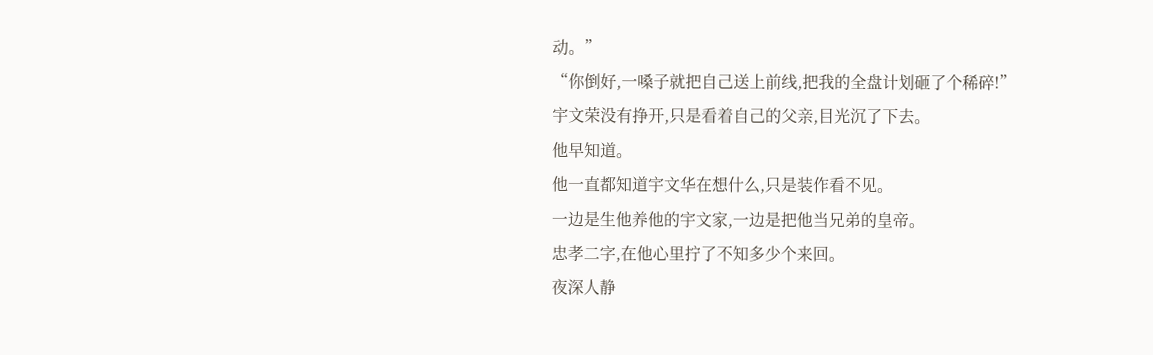动。”
“你倒好,一嗓子就把自己送上前线,把我的全盘计划砸了个稀碎!”
宇文荣没有挣开,只是看着自己的父亲,目光沉了下去。
他早知道。
他一直都知道宇文华在想什么,只是装作看不见。
一边是生他养他的宇文家,一边是把他当兄弟的皇帝。
忠孝二字,在他心里拧了不知多少个来回。
夜深人静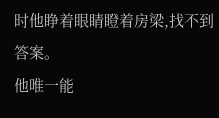时他睁着眼睛瞪着房梁,找不到答案。
他唯一能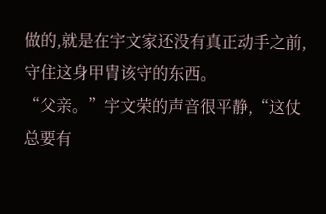做的,就是在宇文家还没有真正动手之前,守住这身甲胄该守的东西。
“父亲。”宇文荣的声音很平静,“这仗总要有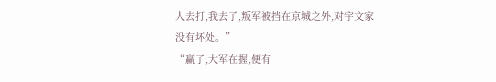人去打,我去了,叛军被挡在京城之外,对宇文家没有坏处。”
“赢了,大军在握,便有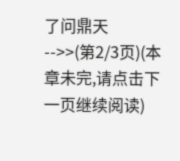了问鼎天
-->>(第2/3页)(本章未完,请点击下一页继续阅读)